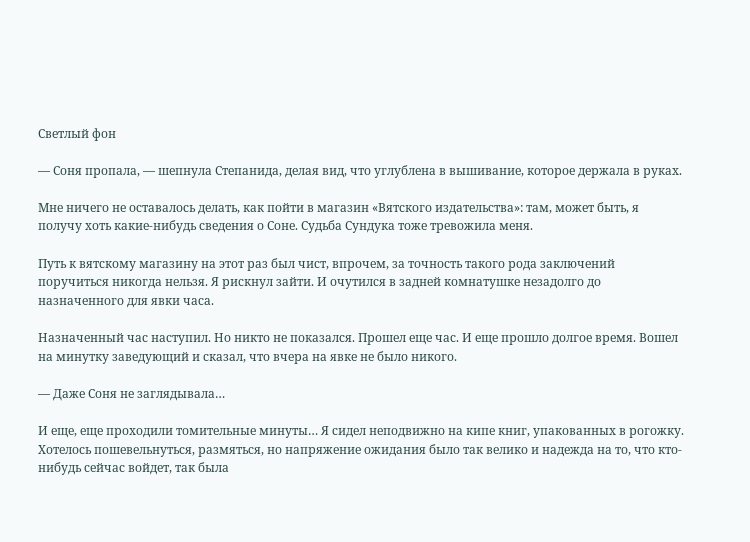Светлый фон

— Соня пропала, — шепнула Степанида, делая вид, что углублена в вышивание, которое держала в руках.

Мне ничего не оставалось делать, как пойти в магазин «Вятского издательства»: там, может быть, я получу хоть какие-нибудь сведения о Соне. Судьба Сундука тоже тревожила меня.

Путь к вятскому магазину на этот раз был чист, впрочем, за точность такого рода заключений поручиться никогда нельзя. Я рискнул зайти. И очутился в задней комнатушке незадолго до назначенного для явки часа.

Назначенный час наступил. Но никто не показался. Прошел еще час. И еще прошло долгое время. Вошел на минутку заведующий и сказал, что вчера на явке не было никого.

— Даже Соня не заглядывала…

И еще, еще проходили томительные минуты… Я сидел неподвижно на кипе книг, упакованных в рогожку. Хотелось пошевельнуться, размяться, но напряжение ожидания было так велико и надежда на то, что кто-нибудь сейчас войдет, так была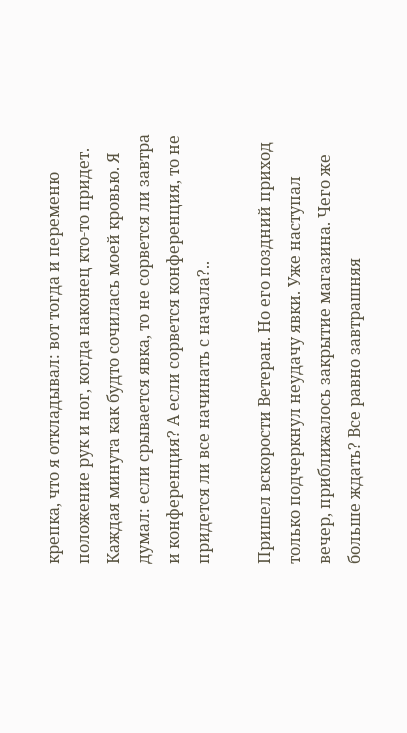крепка, что я откладывал: вот тогда и переменю положение рук и ног, когда наконец кто-то придет. Каждая минута как будто сочилась моей кровью. Я думал: если срывается явка, то не сорвется ли завтра и конференция? А если сорвется конференция, то не придется ли все начинать с начала?..

Пришел вскорости Ветеран. Но его поздний приход только подчеркнул неудачу явки. Уже наступал вечер, приближалось закрытие магазина. Чего же больше ждать? Все равно завтрашняя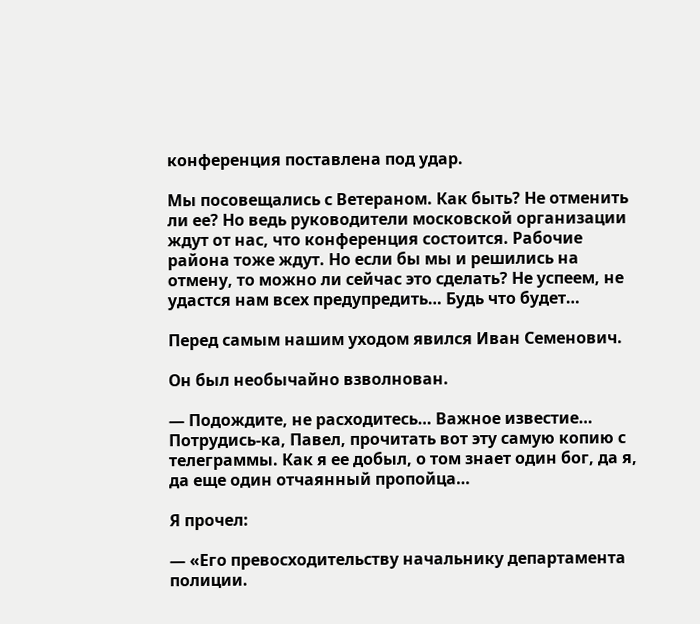конференция поставлена под удар.

Мы посовещались с Ветераном. Как быть? Не отменить ли ее? Но ведь руководители московской организации ждут от нас, что конференция состоится. Рабочие района тоже ждут. Но если бы мы и решились на отмену, то можно ли сейчас это сделать? Не успеем, не удастся нам всех предупредить… Будь что будет…

Перед самым нашим уходом явился Иван Семенович.

Он был необычайно взволнован.

— Подождите, не расходитесь… Важное известие… Потрудись-ка, Павел, прочитать вот эту самую копию с телеграммы. Как я ее добыл, о том знает один бог, да я, да еще один отчаянный пропойца…

Я прочел:

— «Его превосходительству начальнику департамента полиции.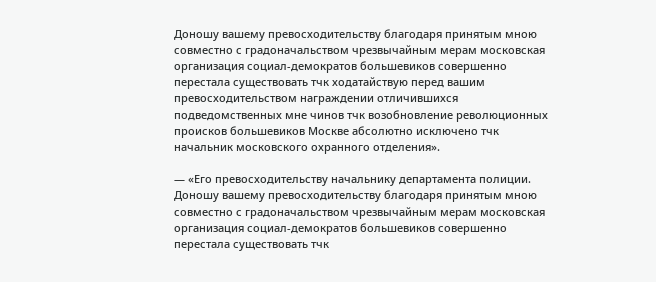Доношу вашему превосходительству благодаря принятым мною совместно с градоначальством чрезвычайным мерам московская организация социал-демократов большевиков совершенно перестала существовать тчк ходатайствую перед вашим превосходительством награждении отличившихся подведомственных мне чинов тчк возобновление революционных происков большевиков Москве абсолютно исключено тчк начальник московского охранного отделения».

— «Его превосходительству начальнику департамента полиции. Доношу вашему превосходительству благодаря принятым мною совместно с градоначальством чрезвычайным мерам московская организация социал-демократов большевиков совершенно перестала существовать тчк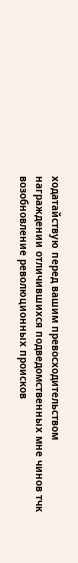ходатайствую перед вашим превосходительством награждении отличившихся подведомственных мне чинов тчк возобновление революционных происков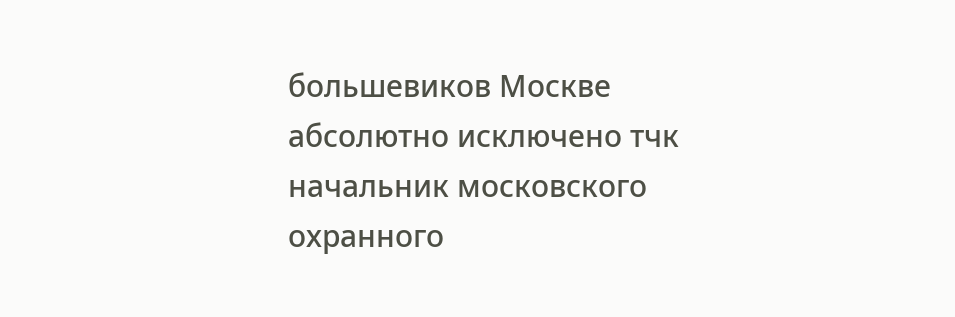большевиков Москве абсолютно исключено тчк начальник московского охранного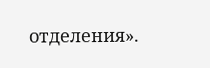отделения».